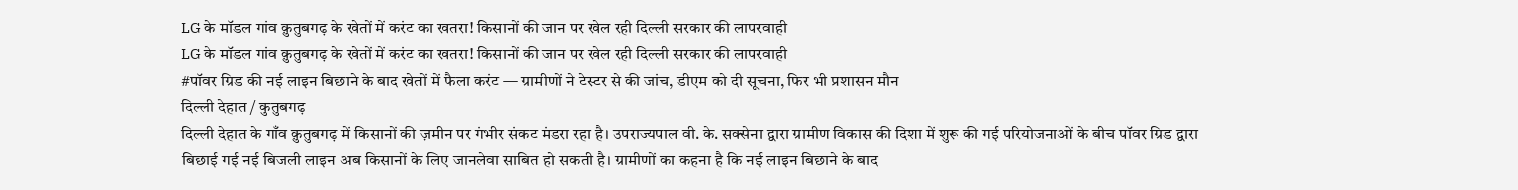LG के मॉडल गांव क़ुतुबगढ़ के खेतों में करंट का खतरा! किसानों की जान पर खेल रही दिल्ली सरकार की लापरवाही
LG के मॉडल गांव क़ुतुबगढ़ के खेतों में करंट का खतरा! किसानों की जान पर खेल रही दिल्ली सरकार की लापरवाही
#पॉवर ग्रिड की नई लाइन बिछाने के बाद खेतों में फैला करंट — ग्रामीणों ने टेस्टर से की जांच, डीएम को दी सूचना, फिर भी प्रशासन मौन
दिल्ली देहात / कुतुबगढ़
दिल्ली देहात के गाँव क़ुतुबगढ़ में किसानों की ज़मीन पर गंभीर संकट मंडरा रहा है। उपराज्यपाल वी. के. सक्सेना द्वारा ग्रामीण विकास की दिशा में शुरू की गई परियोजनाओं के बीच पॉवर ग्रिड द्वारा बिछाई गई नई बिजली लाइन अब किसानों के लिए जानलेवा साबित हो सकती है। ग्रामीणों का कहना है कि नई लाइन बिछाने के बाद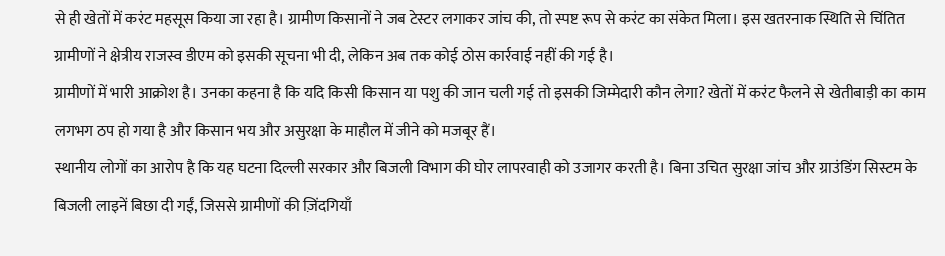से ही खेतों में करंट महसूस किया जा रहा है। ग्रामीण किसानों ने जब टेस्टर लगाकर जांच की, तो स्पष्ट रूप से करंट का संकेत मिला। इस खतरनाक स्थिति से चिंतित ग्रामीणों ने क्षेत्रीय राजस्व डीएम को इसकी सूचना भी दी, लेकिन अब तक कोई ठोस कार्रवाई नहीं की गई है।
ग्रामीणों में भारी आक्रोश है। उनका कहना है कि यदि किसी किसान या पशु की जान चली गई तो इसकी जिम्मेदारी कौन लेगा? खेतों में करंट फैलने से खेतीबाड़ी का काम लगभग ठप हो गया है और किसान भय और असुरक्षा के माहौल में जीने को मजबूर हैं।
स्थानीय लोगों का आरोप है कि यह घटना दिल्ली सरकार और बिजली विभाग की घोर लापरवाही को उजागर करती है। बिना उचित सुरक्षा जांच और ग्राउंडिंग सिस्टम के बिजली लाइनें बिछा दी गईं, जिससे ग्रामीणों की ज़िंदगियाँ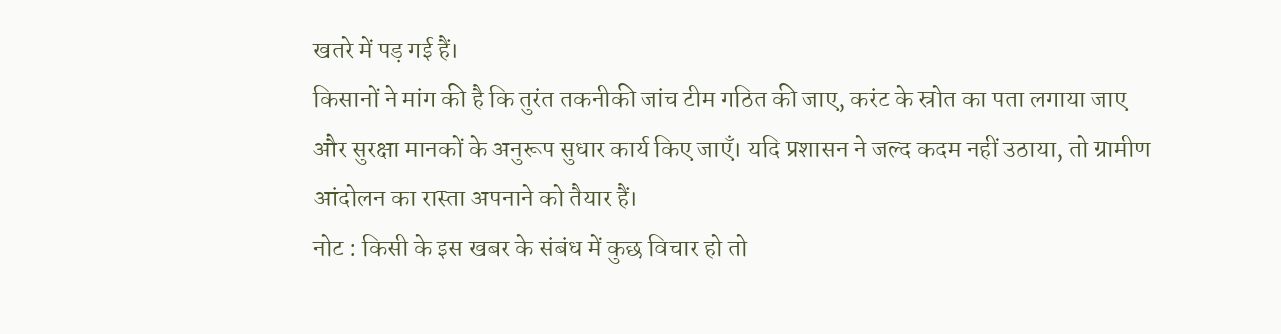खतरे में पड़ गई हैं।
किसानों ने मांग की है कि तुरंत तकनीकी जांच टीम गठित की जाए, करंट के स्रोत का पता लगाया जाए और सुरक्षा मानकों के अनुरूप सुधार कार्य किए जाएँ। यदि प्रशासन ने जल्द कदम नहीं उठाया, तो ग्रामीण आंदोलन का रास्ता अपनाने को तैयार हैं।
नोट : किसी के इस खबर के संबंध में कुछ विचार हो तो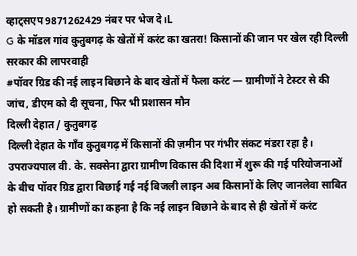व्हाट्सएप 9871262429 नंबर पर भेज दे।L
G के मॉडल गांव क़ुतुबगढ़ के खेतों में करंट का खतरा! किसानों की जान पर खेल रही दिल्ली सरकार की लापरवाही
#पॉवर ग्रिड की नई लाइन बिछाने के बाद खेतों में फैला करंट — ग्रामीणों ने टेस्टर से की जांच, डीएम को दी सूचना, फिर भी प्रशासन मौन
दिल्ली देहात / कुतुबगढ़
दिल्ली देहात के गाँव क़ुतुबगढ़ में किसानों की ज़मीन पर गंभीर संकट मंडरा रहा है। उपराज्यपाल वी. के. सक्सेना द्वारा ग्रामीण विकास की दिशा में शुरू की गई परियोजनाओं के बीच पॉवर ग्रिड द्वारा बिछाई गई नई बिजली लाइन अब किसानों के लिए जानलेवा साबित हो सकती है। ग्रामीणों का कहना है कि नई लाइन बिछाने के बाद से ही खेतों में करंट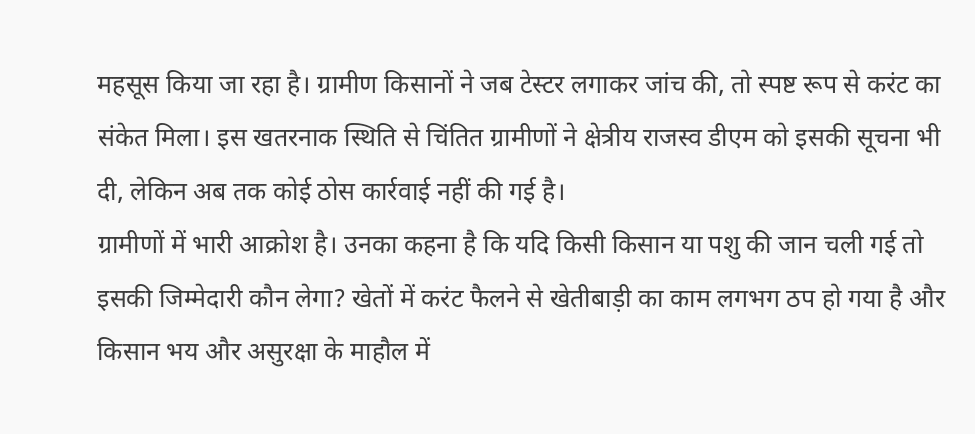महसूस किया जा रहा है। ग्रामीण किसानों ने जब टेस्टर लगाकर जांच की, तो स्पष्ट रूप से करंट का संकेत मिला। इस खतरनाक स्थिति से चिंतित ग्रामीणों ने क्षेत्रीय राजस्व डीएम को इसकी सूचना भी दी, लेकिन अब तक कोई ठोस कार्रवाई नहीं की गई है।
ग्रामीणों में भारी आक्रोश है। उनका कहना है कि यदि किसी किसान या पशु की जान चली गई तो इसकी जिम्मेदारी कौन लेगा? खेतों में करंट फैलने से खेतीबाड़ी का काम लगभग ठप हो गया है और किसान भय और असुरक्षा के माहौल में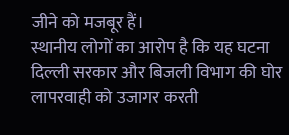जीने को मजबूर हैं।
स्थानीय लोगों का आरोप है कि यह घटना दिल्ली सरकार और बिजली विभाग की घोर लापरवाही को उजागर करती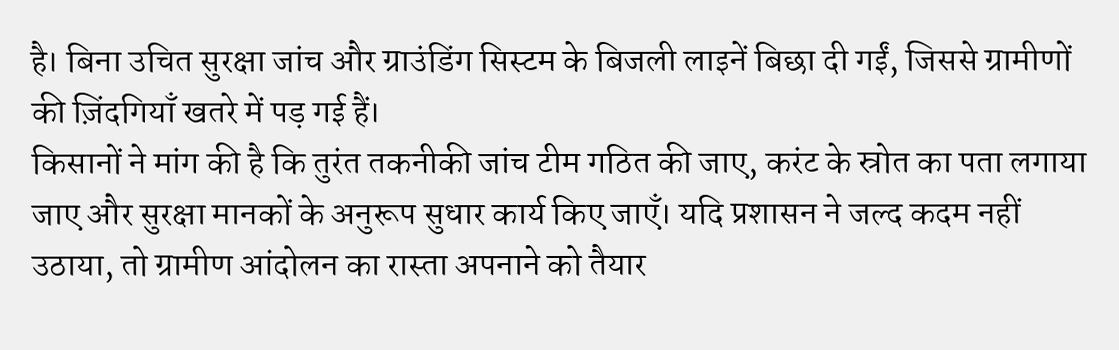है। बिना उचित सुरक्षा जांच और ग्राउंडिंग सिस्टम के बिजली लाइनें बिछा दी गईं, जिससे ग्रामीणों की ज़िंदगियाँ खतरे में पड़ गई हैं।
किसानों ने मांग की है कि तुरंत तकनीकी जांच टीम गठित की जाए, करंट के स्रोत का पता लगाया जाए और सुरक्षा मानकों के अनुरूप सुधार कार्य किए जाएँ। यदि प्रशासन ने जल्द कदम नहीं उठाया, तो ग्रामीण आंदोलन का रास्ता अपनाने को तैयार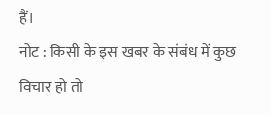हैं।
नोट : किसी के इस खबर के संबंध में कुछ विचार हो तो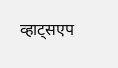व्हाट्सएप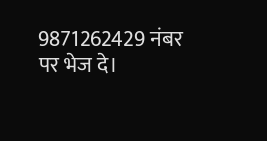9871262429 नंबर पर भेज दे।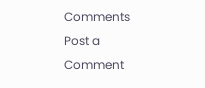Comments
Post a Comment